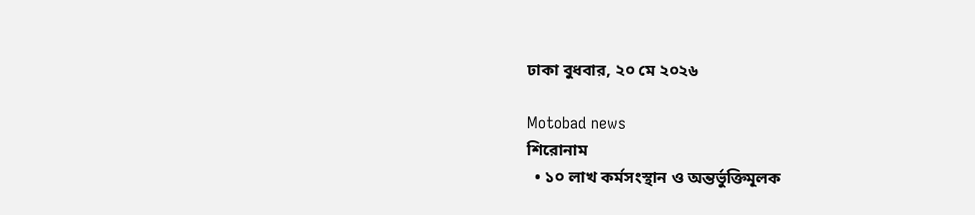ঢাকা বুধবার, ২০ মে ২০২৬

Motobad news
শিরোনাম
  • ১০ লাখ কর্মসংস্থান ও অন্তর্ভুক্তিমূলক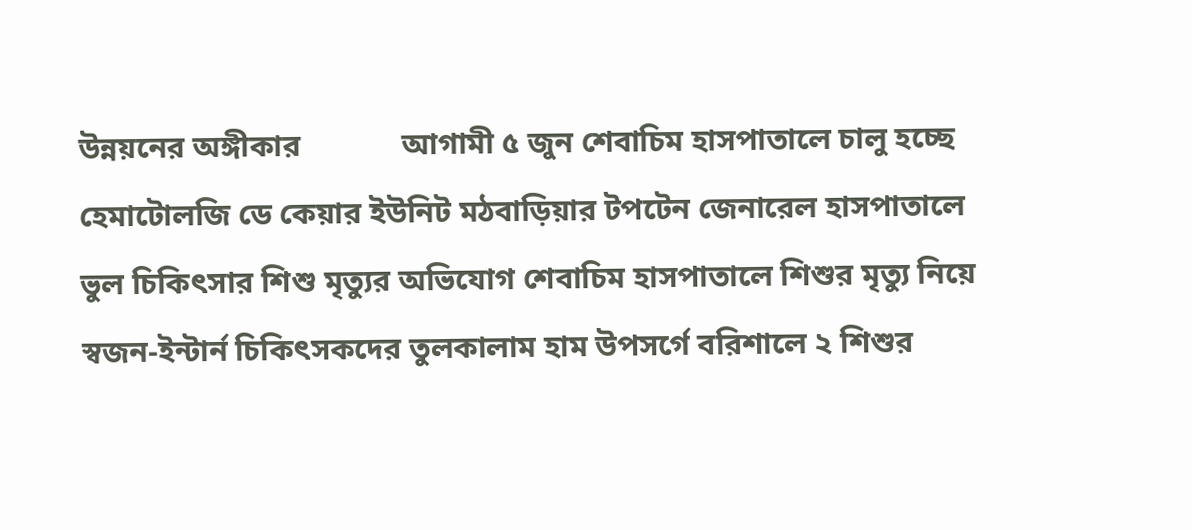উন্নয়নের অঙ্গীকার             আগামী ৫ জুন শেবাচিম হাসপাতালে চালু হচ্ছে হেমাটোলজি ডে কেয়ার ইউনিট মঠবাড়িয়ার টপটেন জেনারেল হাসপাতালে ভুল চিকিৎসার শিশু মৃত্যুর অভিযোগ শেবাচিম হাসপাতালে শিশুর মৃত্যু নিয়ে স্বজন-ইন্টার্ন চিকিৎসকদের তুলকালাম হাম উপসর্গে বরিশালে ২ শিশুর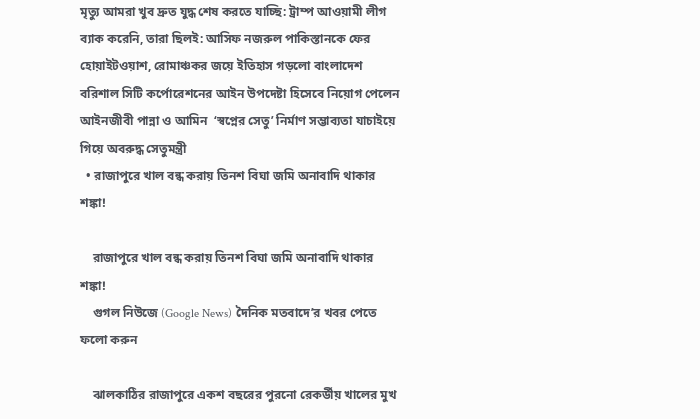মৃত্যু আমরা খুব দ্রুত যুদ্ধ শেষ করতে যাচ্ছি: ট্রাম্প আওয়ামী লীগ ব্যাক করেনি, তারা ছিলই: আসিফ নজরুল পাকিস্তানকে ফের হোয়াইটওয়াশ, রোমাঞ্চকর জয়ে ইতিহাস গড়লো বাংলাদেশ বরিশাল সিটি কর্পোরেশনের আইন উপদেষ্টা হিসেবে নিয়োগ পেলেন আইনজীবী পান্না ও আমিন  ‘স্বপ্নের সেতু’ নির্মাণ সম্ভাব্যতা যাচাইয়ে গিয়ে অবরুদ্ধ সেতুমন্ত্রী
  • রাজাপুরে খাল বন্ধ করায় তিনশ বিঘা জমি অনাবাদি থাকার শঙ্কা!

    রাজাপুরে খাল বন্ধ করায় তিনশ বিঘা জমি অনাবাদি থাকার শঙ্কা!
    গুগল নিউজে (Google News) দৈনিক মতবাদে’র খবর পেতে ফলো করুন

    ঝালকাঠির রাজাপুরে একশ বছরের পুরনো রেকর্ডীয় খালের মুখ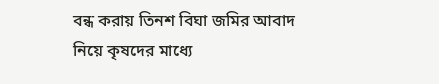বন্ধ করায় তিনশ বিঘা জমির আবাদ নিয়ে কৃষদের মাধ্যে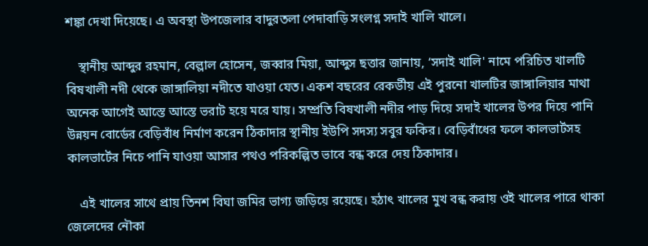শঙ্কা দেখা দিয়েছে। এ অবস্থা উপজেলার বাদুরতলা পেদাবাড়ি সংলগ্ন সদাই খালি খালে।

    স্থানীয় আব্দুর রহমান, বেল্লাল হোসেন, জব্বার মিয়া, আব্দুস ছত্তার জানায়, ‘সদাই খালি' নামে পরিচিত খালটি বিষখালী নদী থেকে জাঙ্গালিয়া নদীতে যাওয়া যেত। একশ বছরের রেকর্ডীয় এই পুরনো খালটির জাঙ্গালিয়ার মাথা অনেক আগেই আস্তে আস্তে ভরাট হয়ে মরে যায়। সম্প্রতি বিষখালী নদীর পাড় দিয়ে সদাই খালের উপর দিয়ে পানি উন্নয়ন বোর্ডের বেড়িবাঁধ নির্মাণ করেন ঠিকাদার স্থানীয় ইউপি সদস্য সবুর ফকির। বেড়িবাঁধের ফলে কালভার্টসহ কালভার্টের নিচে পানি যাওয়া আসার পথও পরিকল্পিত ভাবে বন্ধ করে দেয় ঠিকাদার।

    এই খালের সাথে প্রায় তিনশ বিঘা জমির ভাগ্য জড়িয়ে রয়েছে। হঠাৎ খালের মুখ বন্ধ করায় ওই খালের পারে থাকা জেলেদের নৌকা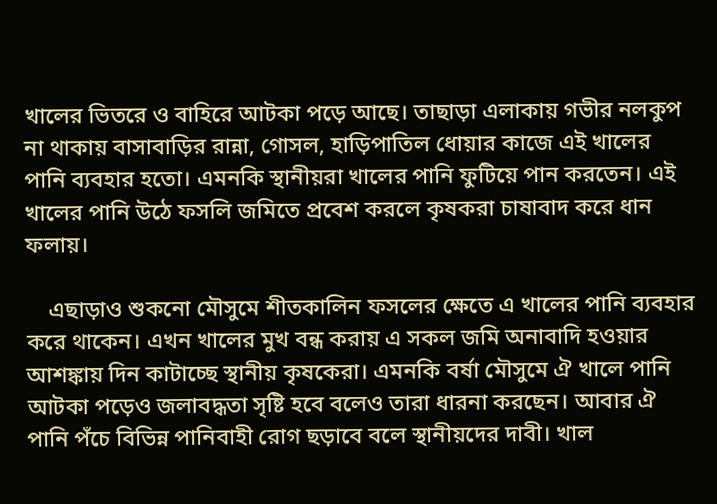খালের ভিতরে ও বাহিরে আটকা পড়ে আছে। তাছাড়া এলাকায় গভীর নলকুপ না থাকায় বাসাবাড়ির রান্না, গোসল, হাড়িপাতিল ধোয়ার কাজে এই খালের পানি ব্যবহার হতো। এমনকি স্থানীয়রা খালের পানি ফুটিয়ে পান করতেন। এই খালের পানি উঠে ফসলি জমিতে প্রবেশ করলে কৃষকরা চাষাবাদ করে ধান ফলায়।

    এছাড়াও শুকনো মৌসুমে শীতকালিন ফসলের ক্ষেতে এ খালের পানি ব্যবহার করে থাকেন। এখন খালের মুখ বন্ধ করায় এ সকল জমি অনাবাদি হওয়ার আশঙ্কায় দিন কাটাচ্ছে স্থানীয় কৃষকেরা। এমনকি বর্ষা মৌসুমে ঐ খালে পানি আটকা পড়েও জলাবদ্ধতা সৃষ্টি হবে বলেও তারা ধারনা করছেন। আবার ঐ পানি পঁচে বিভিন্ন পানিবাহী রোগ ছড়াবে বলে স্থানীয়দের দাবী। খাল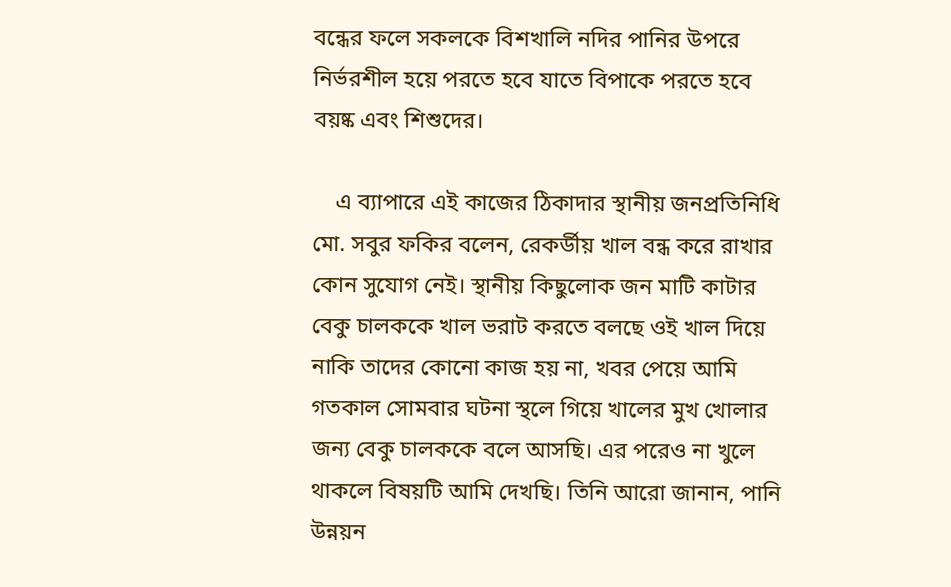বন্ধের ফলে সকলকে বিশখালি নদির পানির উপরে নির্ভরশীল হয়ে পরতে হবে যাতে বিপাকে পরতে হবে বয়ষ্ক এবং শিশুদের।

    এ ব্যাপারে এই কাজের ঠিকাদার স্থানীয় জনপ্রতিনিধি মো. সবুর ফকির বলেন, রেকর্ডীয় খাল বন্ধ করে রাখার কোন সুযোগ নেই। স্থানীয় কিছুলোক জন মাটি কাটার বেকু চালককে খাল ভরাট করতে বলছে ওই খাল দিয়ে নাকি তাদের কোনো কাজ হয় না, খবর পেয়ে আমি গতকাল সোমবার ঘটনা স্থলে গিয়ে খালের মুখ খোলার জন্য বেকু চালককে বলে আসছি। এর পরেও না খুলে থাকলে বিষয়টি আমি দেখছি। তিনি আরো জানান, পানি উন্নয়ন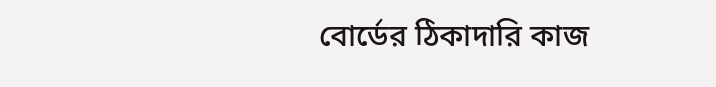বোর্ডের ঠিকাদারি কাজ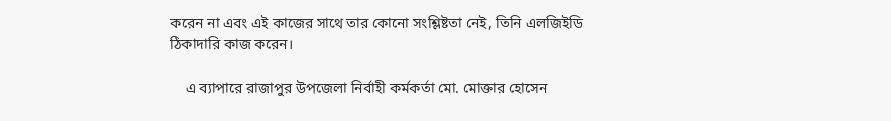করেন না এবং এই কাজের সাথে তার কোনো সংশ্লিষ্টতা নেই, তিনি এলজিইডি ঠিকাদারি কাজ করেন।

    এ ব্যাপারে রাজাপুর উপজেলা নির্বাহী কর্মকর্তা মো. মোক্তার হোসেন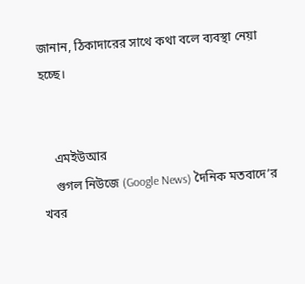জানান, ঠিকাদারের সাথে কথা বলে ব্যবস্থা নেয়া হচ্ছে।


    এমইউআর
    গুগল নিউজে (Google News) দৈনিক মতবাদে’র খবর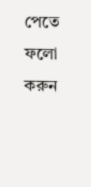পেতে ফলো করুন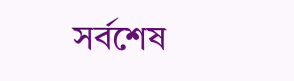সর্বশেষ